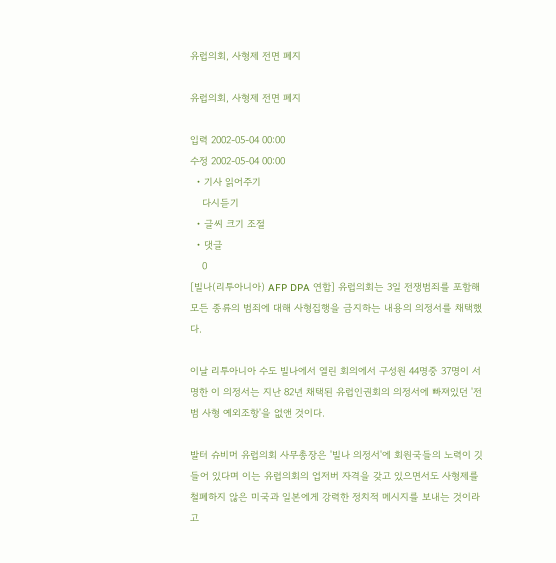유럽의회, 사형제 전면 폐지

유럽의회, 사형제 전면 폐지

입력 2002-05-04 00:00
수정 2002-05-04 00:00
  • 기사 읽어주기
    다시듣기
  • 글씨 크기 조절
  • 댓글
    0
[빌나(리투아니아) AFP DPA 연합] 유럽의회는 3일 전쟁범죄를 포함해 모든 종류의 범죄에 대해 사형집행을 금지하는 내용의 의정서를 채택했다.

이날 리투아니아 수도 빌나에서 열린 회의에서 구성원 44명중 37명이 서명한 이 의정서는 지난 82년 채택된 유럽인권회의 의정서에 빠져있던 '전범 사형 예외조항'을 없앤 것이다.

발터 슈비머 유럽의회 사무총장은 '빌나 의정서'에 회원국들의 노력이 깃들어 있다며 이는 유럽의회의 업저버 자격을 갖고 있으면서도 사형제를 철폐하지 않은 미국과 일본에게 강력한 정치적 메시지를 보내는 것이라고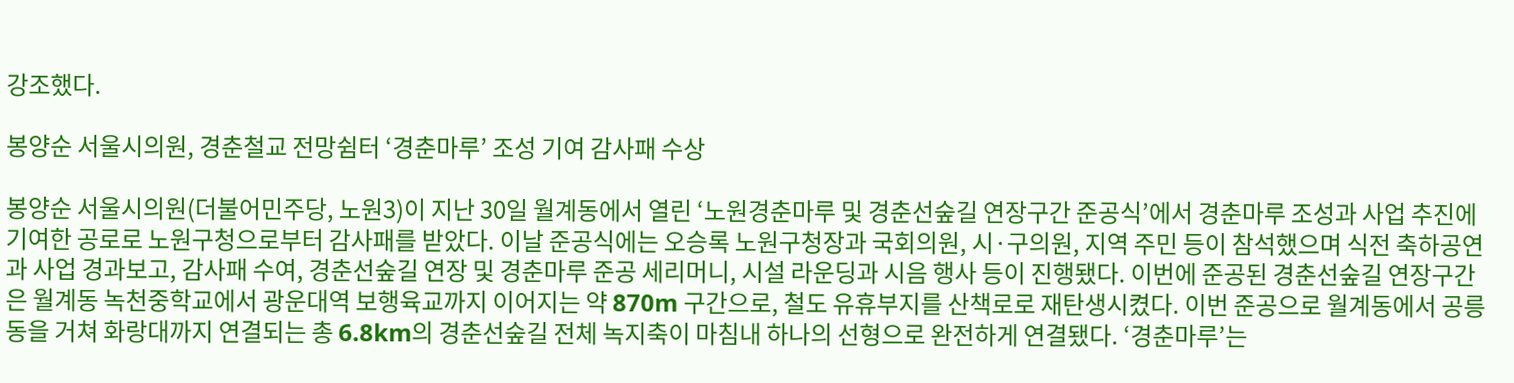강조했다.

봉양순 서울시의원, 경춘철교 전망쉼터 ‘경춘마루’ 조성 기여 감사패 수상

봉양순 서울시의원(더불어민주당, 노원3)이 지난 30일 월계동에서 열린 ‘노원경춘마루 및 경춘선숲길 연장구간 준공식’에서 경춘마루 조성과 사업 추진에 기여한 공로로 노원구청으로부터 감사패를 받았다. 이날 준공식에는 오승록 노원구청장과 국회의원, 시·구의원, 지역 주민 등이 참석했으며 식전 축하공연과 사업 경과보고, 감사패 수여, 경춘선숲길 연장 및 경춘마루 준공 세리머니, 시설 라운딩과 시음 행사 등이 진행됐다. 이번에 준공된 경춘선숲길 연장구간은 월계동 녹천중학교에서 광운대역 보행육교까지 이어지는 약 870m 구간으로, 철도 유휴부지를 산책로로 재탄생시켰다. 이번 준공으로 월계동에서 공릉동을 거쳐 화랑대까지 연결되는 총 6.8km의 경춘선숲길 전체 녹지축이 마침내 하나의 선형으로 완전하게 연결됐다. ‘경춘마루’는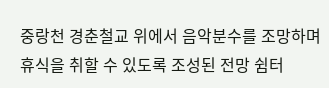중랑천 경춘철교 위에서 음악분수를 조망하며 휴식을 취할 수 있도록 조성된 전망 쉼터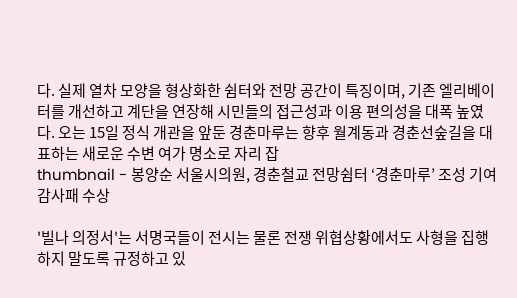다. 실제 열차 모양을 형상화한 쉼터와 전망 공간이 특징이며, 기존 엘리베이터를 개선하고 계단을 연장해 시민들의 접근성과 이용 편의성을 대폭 높였다. 오는 15일 정식 개관을 앞둔 경춘마루는 향후 월계동과 경춘선숲길을 대표하는 새로운 수변 여가 명소로 자리 잡
thumbnail - 봉양순 서울시의원, 경춘철교 전망쉼터 ‘경춘마루’ 조성 기여 감사패 수상

'빌나 의정서'는 서명국들이 전시는 물론 전쟁 위협상황에서도 사형을 집행하지 말도록 규정하고 있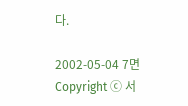다.

2002-05-04 7면
Copyright ⓒ 서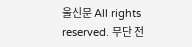울신문 All rights reserved. 무단 전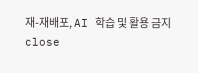재-재배포, AI 학습 및 활용 금지
close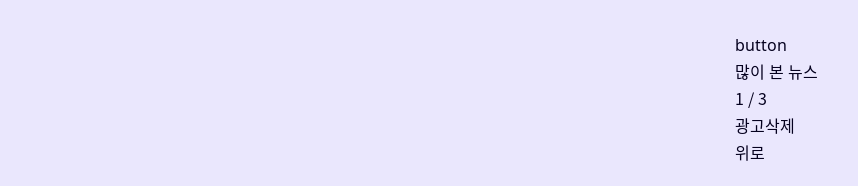button
많이 본 뉴스
1 / 3
광고삭제
위로